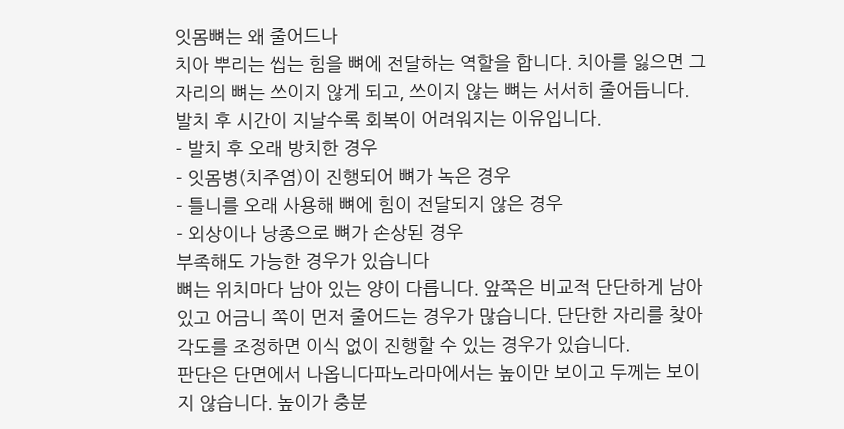잇몸뼈는 왜 줄어드나
치아 뿌리는 씹는 힘을 뼈에 전달하는 역할을 합니다. 치아를 잃으면 그 자리의 뼈는 쓰이지 않게 되고, 쓰이지 않는 뼈는 서서히 줄어듭니다. 발치 후 시간이 지날수록 회복이 어려워지는 이유입니다.
- 발치 후 오래 방치한 경우
- 잇몸병(치주염)이 진행되어 뼈가 녹은 경우
- 틀니를 오래 사용해 뼈에 힘이 전달되지 않은 경우
- 외상이나 낭종으로 뼈가 손상된 경우
부족해도 가능한 경우가 있습니다
뼈는 위치마다 남아 있는 양이 다릅니다. 앞쪽은 비교적 단단하게 남아 있고 어금니 쪽이 먼저 줄어드는 경우가 많습니다. 단단한 자리를 찾아 각도를 조정하면 이식 없이 진행할 수 있는 경우가 있습니다.
판단은 단면에서 나옵니다파노라마에서는 높이만 보이고 두께는 보이지 않습니다. 높이가 충분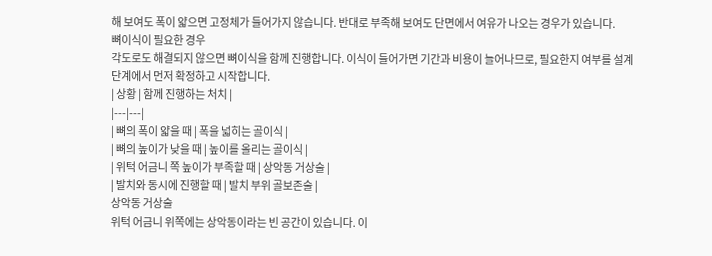해 보여도 폭이 얇으면 고정체가 들어가지 않습니다. 반대로 부족해 보여도 단면에서 여유가 나오는 경우가 있습니다.
뼈이식이 필요한 경우
각도로도 해결되지 않으면 뼈이식을 함께 진행합니다. 이식이 들어가면 기간과 비용이 늘어나므로, 필요한지 여부를 설계 단계에서 먼저 확정하고 시작합니다.
| 상황 | 함께 진행하는 처치 |
|---|---|
| 뼈의 폭이 얇을 때 | 폭을 넓히는 골이식 |
| 뼈의 높이가 낮을 때 | 높이를 올리는 골이식 |
| 위턱 어금니 쪽 높이가 부족할 때 | 상악동 거상술 |
| 발치와 동시에 진행할 때 | 발치 부위 골보존술 |
상악동 거상술
위턱 어금니 위쪽에는 상악동이라는 빈 공간이 있습니다. 이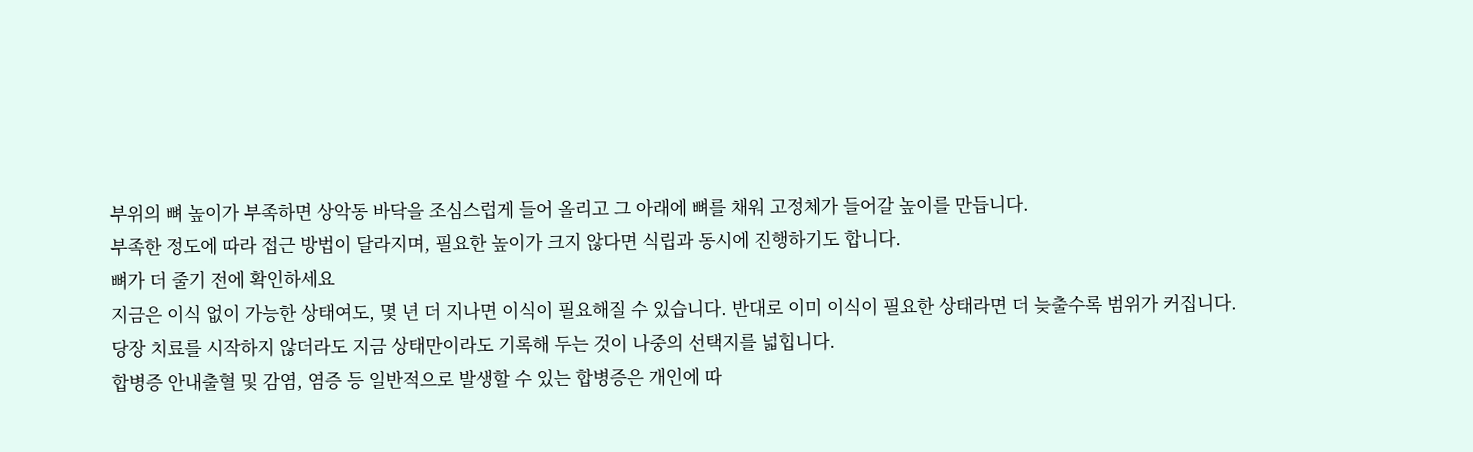부위의 뼈 높이가 부족하면 상악동 바닥을 조심스럽게 들어 올리고 그 아래에 뼈를 채워 고정체가 들어갈 높이를 만듭니다.
부족한 정도에 따라 접근 방법이 달라지며, 필요한 높이가 크지 않다면 식립과 동시에 진행하기도 합니다.
뼈가 더 줄기 전에 확인하세요
지금은 이식 없이 가능한 상태여도, 몇 년 더 지나면 이식이 필요해질 수 있습니다. 반대로 이미 이식이 필요한 상태라면 더 늦출수록 범위가 커집니다.
당장 치료를 시작하지 않더라도 지금 상태만이라도 기록해 두는 것이 나중의 선택지를 넓힙니다.
합병증 안내출혈 및 감염, 염증 등 일반적으로 발생할 수 있는 합병증은 개인에 따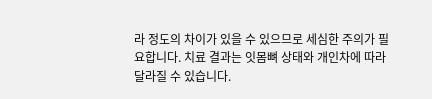라 정도의 차이가 있을 수 있으므로 세심한 주의가 필요합니다. 치료 결과는 잇몸뼈 상태와 개인차에 따라 달라질 수 있습니다.